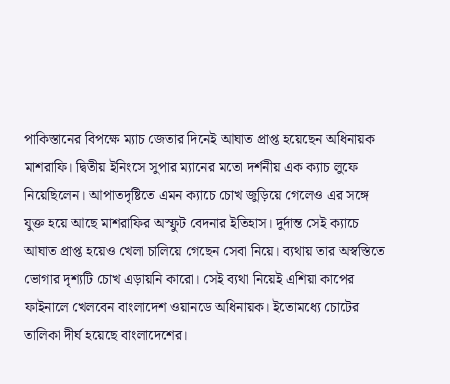পাকিস্তানের বিপক্ষে ম্যাচ জেতার দিনেই আঘাত প্রাপ্ত হয়েছেন অধিনায়ক মাশরাফি। দ্বিতীয় ইনিংসে সুপার ম্যানের মতো দর্শনীয় এক ক্যাচ লুফে নিয়েছিলেন। আপাতদৃষ্টিতে এমন ক্যাচে চোখ জুড়িয়ে গেলেও এর সঙ্গে যুক্ত হয়ে আছে মাশরাফির অস্ফুট বেদনার ইতিহাস। দুর্দান্ত সেই ক্যাচে আঘাত প্রাপ্ত হয়েও খেলা চালিয়ে গেছেন সেবা নিয়ে। ব্যথায় তার অস্বস্তিতে ভোগার দৃশ্যটি চোখ এড়ায়নি কারো। সেই ব্যথা নিয়েই এশিয়া কাপের ফাইনালে খেলবেন বাংলাদেশ ওয়ানডে অধিনায়ক। ইতোমধ্যে চোটের তালিকা দীর্ঘ হয়েছে বাংলাদেশের।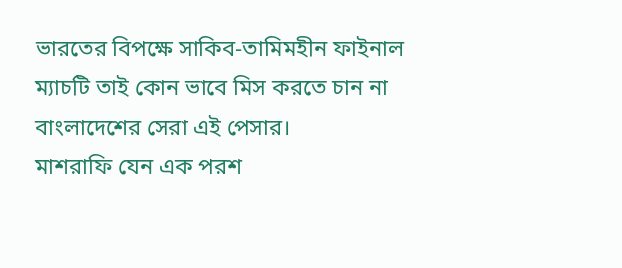ভারতের বিপক্ষে সাকিব-তামিমহীন ফাইনাল ম্যাচটি তাই কোন ভাবে মিস করতে চান না বাংলাদেশের সেরা এই পেসার।
মাশরাফি যেন এক পরশ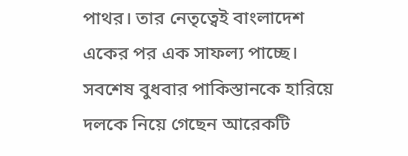পাথর। তার নেতৃত্বেই বাংলাদেশ একের পর এক সাফল্য পাচ্ছে। সবশেষ বুধবার পাকিস্তানকে হারিয়ে দলকে নিয়ে গেছেন আরেকটি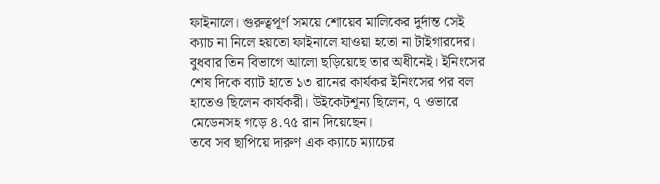ফাইনালে। গুরুত্বপূর্ণ সময়ে শোয়েব মালিকের দুর্দান্ত সেই ক্যাচ না নিলে হয়তো ফাইনালে যাওয়া হতো না টাইগারদের। বুধবার তিন বিভাগে আলো ছড়িয়েছে তার অধীনেই। ইনিংসের শেষ দিকে ব্যাট হাতে ১৩ রানের কার্যকর ইনিংসের পর বল হাতেও ছিলেন কার্যকরী। উইকেটশূন্য ছিলেন, ৭ ওভারে মেডেনসহ গড়ে ৪.৭৫ রান দিয়েছেন।
তবে সব ছাপিয়ে দারুণ এক ক্যাচে ম্যাচের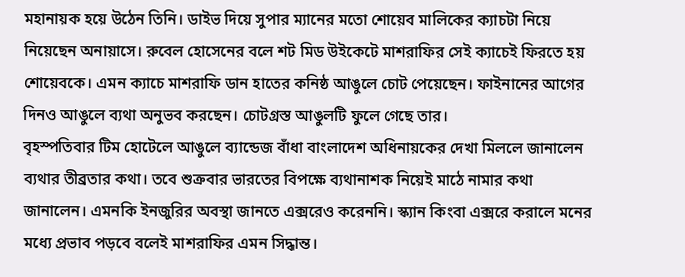মহানায়ক হয়ে উঠেন তিনি। ডাইভ দিয়ে সুপার ম্যানের মতো শোয়েব মালিকের ক্যাচটা নিয়ে নিয়েছেন অনায়াসে। রুবেল হোসেনের বলে শট মিড উইকেটে মাশরাফির সেই ক্যাচেই ফিরতে হয় শোয়েবকে। এমন ক্যাচে মাশরাফি ডান হাতের কনিষ্ঠ আঙুলে চোট পেয়েছেন। ফাইনানের আগের দিনও আঙুলে ব্যথা অনুভব করছেন। চোটগ্রস্ত আঙুলটি ফুলে গেছে তার।
বৃহস্পতিবার টিম হোটেলে আঙুলে ব্যান্ডেজ বাঁধা বাংলাদেশ অধিনায়কের দেখা মিললে জানালেন ব্যথার তীব্রতার কথা। তবে শুক্রবার ভারতের বিপক্ষে ব্যথানাশক নিয়েই মাঠে নামার কথা জানালেন। এমনকি ইনজুরির অবস্থা জানতে এক্সরেও করেননি। স্ক্যান কিংবা এক্সরে করালে মনের মধ্যে প্রভাব পড়বে বলেই মাশরাফির এমন সিদ্ধান্ত।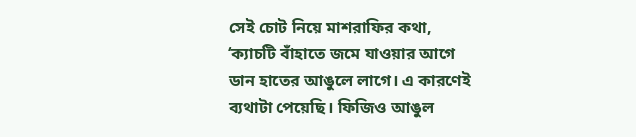সেই চোট নিয়ে মাশরাফির কথা, ‘ক্যাচটি বাঁহাতে জমে যাওয়ার আগে ডান হাতের আঙুলে লাগে। এ কারণেই ব্যথাটা পেয়েছি। ফিজিও আঙুল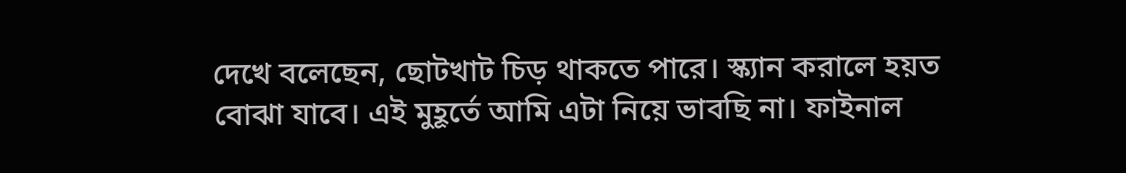দেখে বলেছেন, ছোটখাট চিড় থাকতে পারে। স্ক্যান করালে হয়ত বোঝা যাবে। এই মুহূর্তে আমি এটা নিয়ে ভাবছি না। ফাইনাল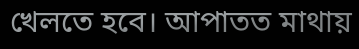খেলতে হবে। আপাতত মাথায়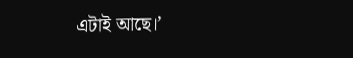এটাই আছে।’